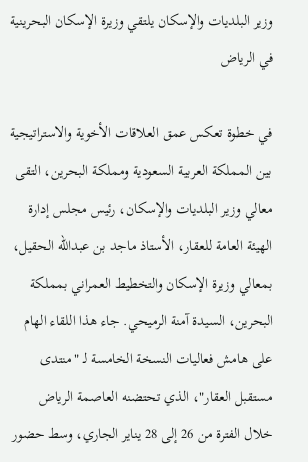وزير البلديات والإسكان يلتقي وزيرة الإسكان البحرينية في الرياض

في خطوة تعكس عمق العلاقات الأخوية والاستراتيجية بين المملكة العربية السعودية ومملكة البحرين، التقى معالي وزير البلديات والإسكان، رئيس مجلس إدارة الهيئة العامة للعقار، الأستاذ ماجد بن عبدالله الحقيل، بمعالي وزيرة الإسكان والتخطيط العمراني بمملكة البحرين، السيدة آمنة الرميحي. جاء هذا اللقاء الهام على هامش فعاليات النسخة الخامسة لـ "منتدى مستقبل العقار"، الذي تحتضنه العاصمة الرياض خلال الفترة من 26 إلى 28 يناير الجاري، وسط حضور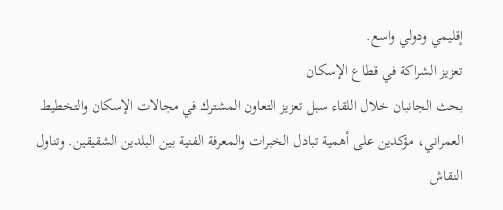إقليمي ودولي واسع.
تعزيز الشراكة في قطاع الإسكان
بحث الجانبان خلال اللقاء سبل تعزيز التعاون المشترك في مجالات الإسكان والتخطيط العمراني، مؤكدين على أهمية تبادل الخبرات والمعرفة الفنية بين البلدين الشقيقين. وتناول النقاش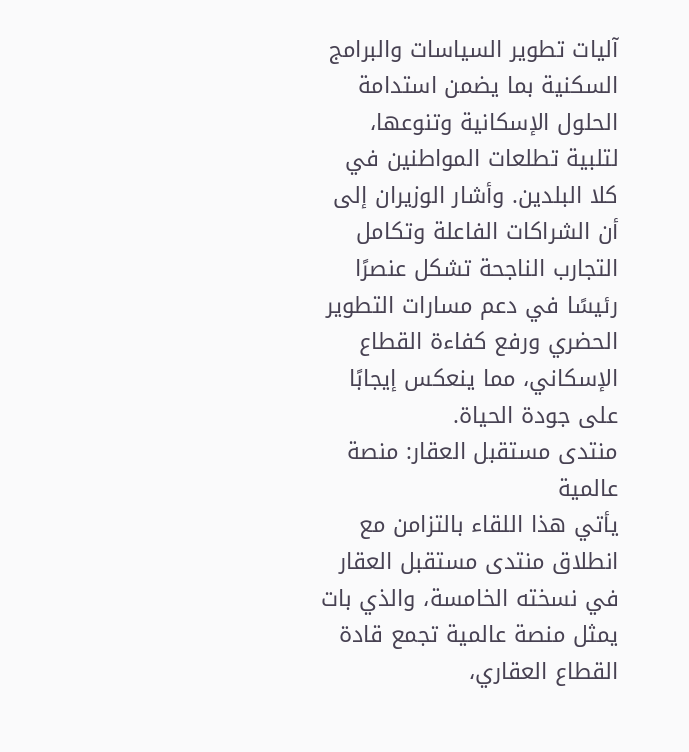آليات تطوير السياسات والبرامج السكنية بما يضمن استدامة الحلول الإسكانية وتنوعها، لتلبية تطلعات المواطنين في كلا البلدين. وأشار الوزيران إلى أن الشراكات الفاعلة وتكامل التجارب الناجحة تشكل عنصرًا رئيسًا في دعم مسارات التطوير الحضري ورفع كفاءة القطاع الإسكاني، مما ينعكس إيجابًا على جودة الحياة.
منتدى مستقبل العقار: منصة عالمية
يأتي هذا اللقاء بالتزامن مع انطلاق منتدى مستقبل العقار في نسخته الخامسة، والذي بات يمثل منصة عالمية تجمع قادة القطاع العقاري،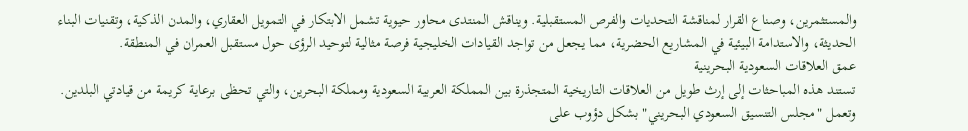والمستثمرين، وصناع القرار لمناقشة التحديات والفرص المستقبلية. ويناقش المنتدى محاور حيوية تشمل الابتكار في التمويل العقاري، والمدن الذكية، وتقنيات البناء الحديثة، والاستدامة البيئية في المشاريع الحضرية، مما يجعل من تواجد القيادات الخليجية فرصة مثالية لتوحيد الرؤى حول مستقبل العمران في المنطقة.
عمق العلاقات السعودية البحرينية
تستند هذه المباحثات إلى إرث طويل من العلاقات التاريخية المتجذرة بين المملكة العربية السعودية ومملكة البحرين، والتي تحظى برعاية كريمة من قيادتي البلدين. وتعمل "مجلس التنسيق السعودي البحريني" بشكل دؤوب على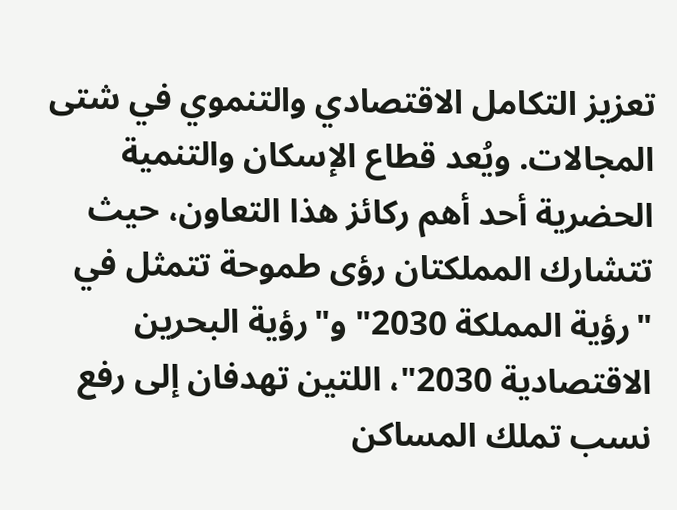تعزيز التكامل الاقتصادي والتنموي في شتى المجالات. ويُعد قطاع الإسكان والتنمية الحضرية أحد أهم ركائز هذا التعاون، حيث تتشارك المملكتان رؤى طموحة تتمثل في "رؤية المملكة 2030" و"رؤية البحرين الاقتصادية 2030"، اللتين تهدفان إلى رفع نسب تملك المساكن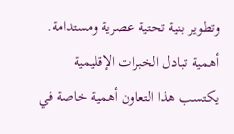وتطوير بنية تحتية عصرية ومستدامة.
أهمية تبادل الخبرات الإقليمية
يكتسب هذا التعاون أهمية خاصة في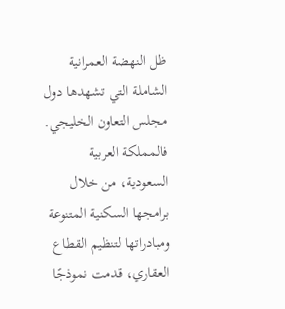ظل النهضة العمرانية الشاملة التي تشهدها دول مجلس التعاون الخليجي. فالمملكة العربية السعودية، من خلال برامجها السكنية المتنوعة ومبادراتها لتنظيم القطاع العقاري، قدمت نموذجًا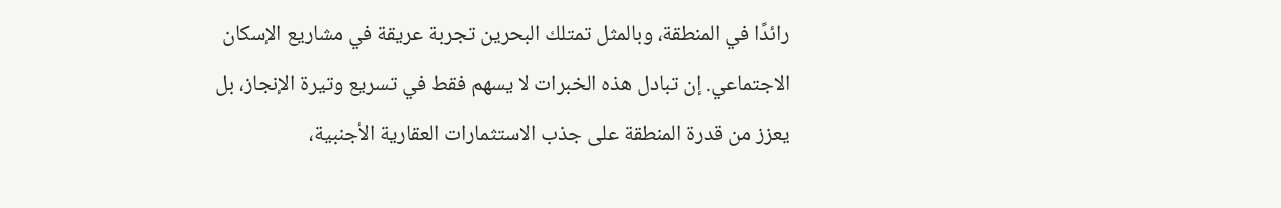رائدًا في المنطقة، وبالمثل تمتلك البحرين تجربة عريقة في مشاريع الإسكان الاجتماعي. إن تبادل هذه الخبرات لا يسهم فقط في تسريع وتيرة الإنجاز، بل يعزز من قدرة المنطقة على جذب الاستثمارات العقارية الأجنبية،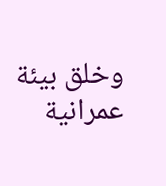وخلق بيئة عمرانية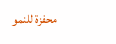محفزة للنمو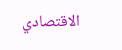الاقتصادي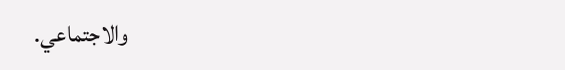والاجتماعي.